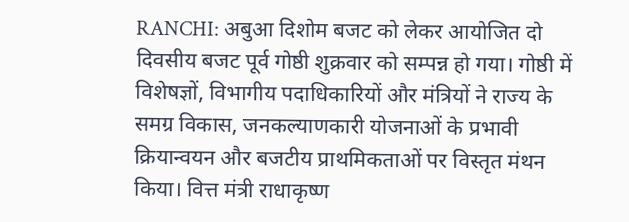RANCHI: अबुआ दिशोम बजट को लेकर आयोजित दो दिवसीय बजट पूर्व गोष्ठी शुक्रवार को सम्पन्न हो गया। गोष्ठी में विशेषज्ञों, विभागीय पदाधिकारियों और मंत्रियों ने राज्य के समग्र विकास, जनकल्याणकारी योजनाओं के प्रभावी क्रियान्वयन और बजटीय प्राथमिकताओं पर विस्तृत मंथन किया। वित्त मंत्री राधाकृष्ण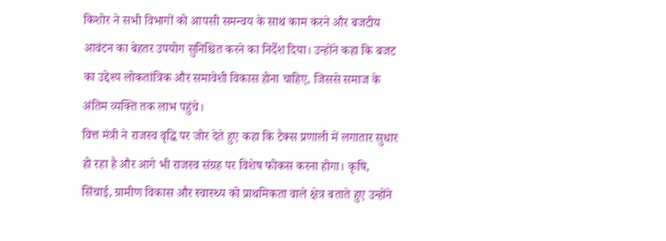किशोर ने सभी विभागों को आपसी समन्वय के साथ काम करने और बजटीय आवंटन का बेहतर उपयोग सुनिश्चित करने का निर्देश दिया। उन्होंने कहा कि बजट का उद्देश्य लोकतांत्रिक और समावेशी विकास होना चाहिए, जिससे समाज के अंतिम व्यक्ति तक लाभ पहुंचे।
वित्त मंत्री ने राजस्व वृद्धि पर जोर देते हुए कहा कि टैक्स प्रणाली में लगातार सुधार हो रहा है और आगे भी राजस्व संग्रह पर विशेष फोकस करना होगा। कृषि, सिंचाई, ग्रामीण विकास और स्वास्थ्य को प्राथमिकता वाले क्षेत्र बताते हुए उन्होंने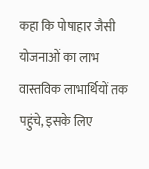कहा कि पोषाहार जैसी योजनाओं का लाभ वास्तविक लाभार्थियों तक पहुंचे, इसके लिए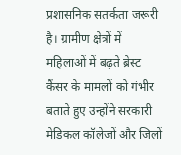प्रशासनिक सतर्कता जरूरी है। ग्रामीण क्षेत्रों में महिलाओं में बढ़ते ब्रेस्ट कैंसर के मामलों को गंभीर बताते हुए उन्होंने सरकारी मेडिकल कॉलेजों और जिलों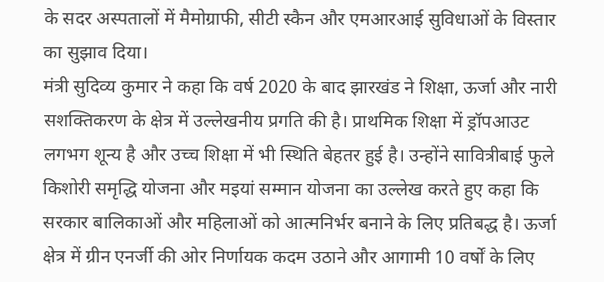के सदर अस्पतालों में मैमोग्राफी, सीटी स्कैन और एमआरआई सुविधाओं के विस्तार का सुझाव दिया।
मंत्री सुदिव्य कुमार ने कहा कि वर्ष 2020 के बाद झारखंड ने शिक्षा, ऊर्जा और नारी सशक्तिकरण के क्षेत्र में उल्लेखनीय प्रगति की है। प्राथमिक शिक्षा में ड्रॉपआउट लगभग शून्य है और उच्च शिक्षा में भी स्थिति बेहतर हुई है। उन्होंने सावित्रीबाई फुले किशोरी समृद्धि योजना और मइयां सम्मान योजना का उल्लेख करते हुए कहा कि सरकार बालिकाओं और महिलाओं को आत्मनिर्भर बनाने के लिए प्रतिबद्ध है। ऊर्जा क्षेत्र में ग्रीन एनर्जी की ओर निर्णायक कदम उठाने और आगामी 10 वर्षों के लिए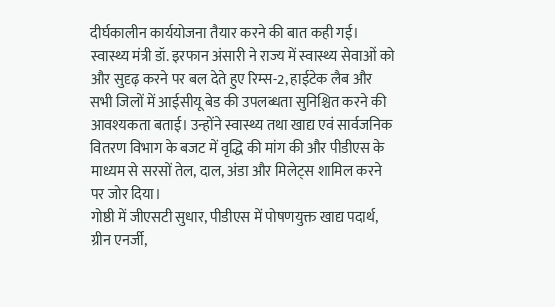दीर्घकालीन कार्ययोजना तैयार करने की बात कही गई।
स्वास्थ्य मंत्री डॉ. इरफान अंसारी ने राज्य में स्वास्थ्य सेवाओं को और सुदृढ़ करने पर बल देते हुए रिम्स-2, हाईटेक लैब और सभी जिलों में आईसीयू बेड की उपलब्धता सुनिश्चित करने की आवश्यकता बताई। उन्होंने स्वास्थ्य तथा खाद्य एवं सार्वजनिक वितरण विभाग के बजट में वृद्धि की मांग की और पीडीएस के माध्यम से सरसों तेल, दाल, अंडा और मिलेट्स शामिल करने पर जोर दिया।
गोष्ठी में जीएसटी सुधार, पीडीएस में पोषणयुक्त खाद्य पदार्थ, ग्रीन एनर्जी,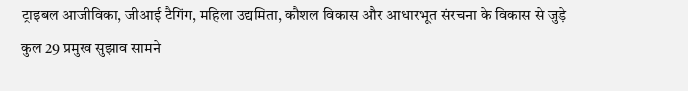ट्राइबल आजीविका, जीआई टैगिंग, महिला उद्यमिता, कौशल विकास और आधारभूत संरचना के विकास से जुड़े कुल 29 प्रमुख सुझाव सामने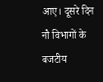आए। दूसरे दिन नौ विभागों के बजटीय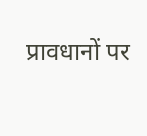प्रावधानों पर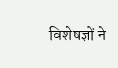विशेषज्ञों ने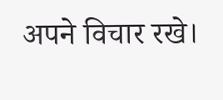अपने विचार रखे।